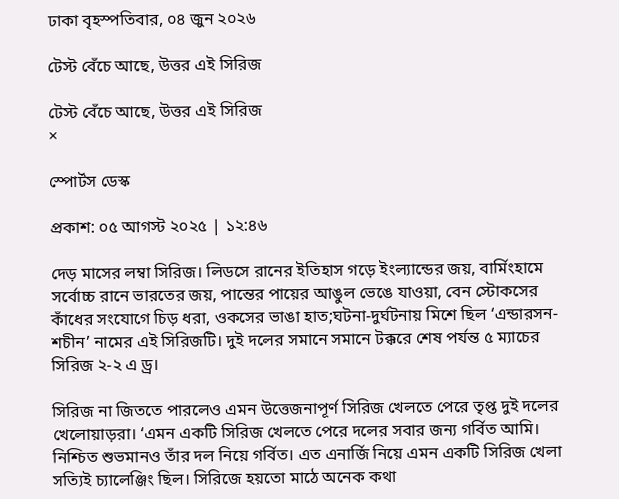ঢাকা বৃহস্পতিবার, ০৪ জুন ২০২৬

টেস্ট বেঁচে আছে, উত্তর এই সিরিজ

টেস্ট বেঁচে আছে, উত্তর এই সিরিজ
×

স্পোর্টস ডেস্ক

প্রকাশ: ০৫ আগস্ট ২০২৫ | ১২:৪৬

দেড় মাসের লম্বা সিরিজ। লিডসে রানের ইতিহাস গড়ে ইংল্যান্ডের জয়, বার্মিংহামে সর্বোচ্চ রানে ভারতের জয়, পান্তের পায়ের আঙুল ভেঙে যাওয়া, বেন স্টোকসের কাঁধের সংযোগে চিড় ধরা, ওকসের ভাঙা হাত;ঘটনা-দুর্ঘটনায় মিশে ছিল ‘এন্ডারসন-শচীন’ নামের এই সিরিজটি। দুই দলের সমানে সমানে টক্করে শেষ পর্যন্ত ৫ ম্যাচের সিরিজ ২-২ এ ড্র।

সিরিজ না জিততে পারলেও এমন উত্তেজনাপূর্ণ সিরিজ খেলতে পেরে তৃপ্ত দুই দলের খেলোয়াড়রা। ‘এমন একটি সিরিজ খেলতে পেরে দলের সবার জন্য গর্বিত আমি। নিশ্চিত শুভমানও তাঁর দল নিয়ে গর্বিত। এত এনার্জি নিয়ে এমন একটি সিরিজ খেলা সত্যিই চ্যালেঞ্জিং ছিল। সিরিজে হয়তো মাঠে অনেক কথা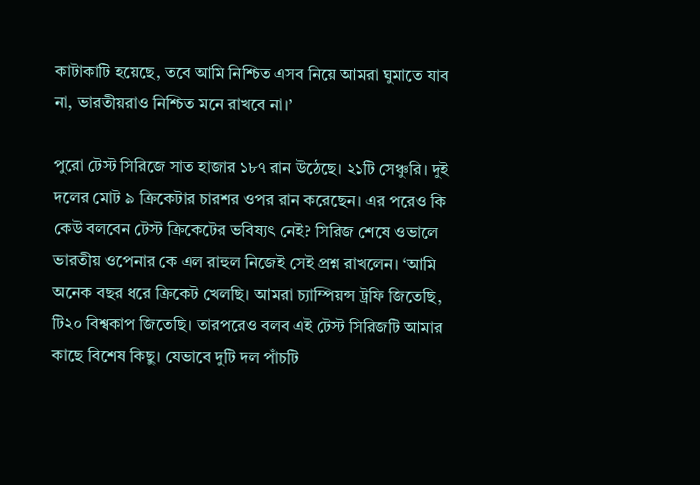কাটাকাটি হয়েছে, তবে আমি নিশ্চিত এসব নিয়ে আমরা ঘুমাতে যাব না, ভারতীয়রাও নিশ্চিত মনে রাখবে না।’

পুরো টেস্ট সিরিজে সাত হাজার ১৮৭ রান উঠেছে। ২১টি সেঞ্চুরি। দুই দলের মোট ৯ ক্রিকেটার চারশর ওপর রান করেছেন। এর পরেও কি কেউ বলবেন টেস্ট ক্রিকেটের ভবিষ্যৎ নেই? সিরিজ শেষে ওভালে ভারতীয় ওপেনার কে এল রাহুল নিজেই সেই প্রশ্ন রাখলেন। ‘আমি অনেক বছর ধরে ক্রিকেট খেলছি। আমরা চ্যাম্পিয়ন্স ট্রফি জিতেছি, টি২০ বিশ্বকাপ জিতেছি। তারপরেও বলব এই টেস্ট সিরিজটি আমার কাছে বিশেষ কিছু। যেভাবে দুটি দল পাঁচটি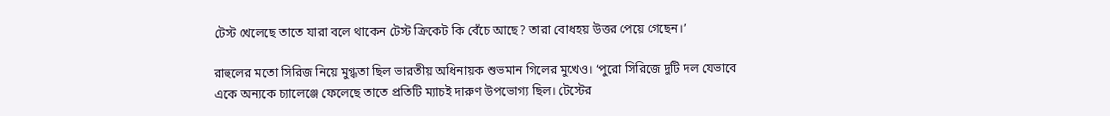টেস্ট খেলেছে তাতে যারা বলে থাকেন টেস্ট ক্রিকেট কি বেঁচে আছে? তারা বোধহয় উত্তর পেয়ে গেছেন।’

রাহুলের মতো সিরিজ নিয়ে মুগ্ধতা ছিল ভারতীয় অধিনায়ক শুভমান গিলের মুখেও। ‘পুরো সিরিজে দুটি দল যেভাবে একে অন্যকে চ্যালেঞ্জে ফেলেছে তাতে প্রতিটি ম্যাচই দারুণ উপভোগ্য ছিল। টেস্টের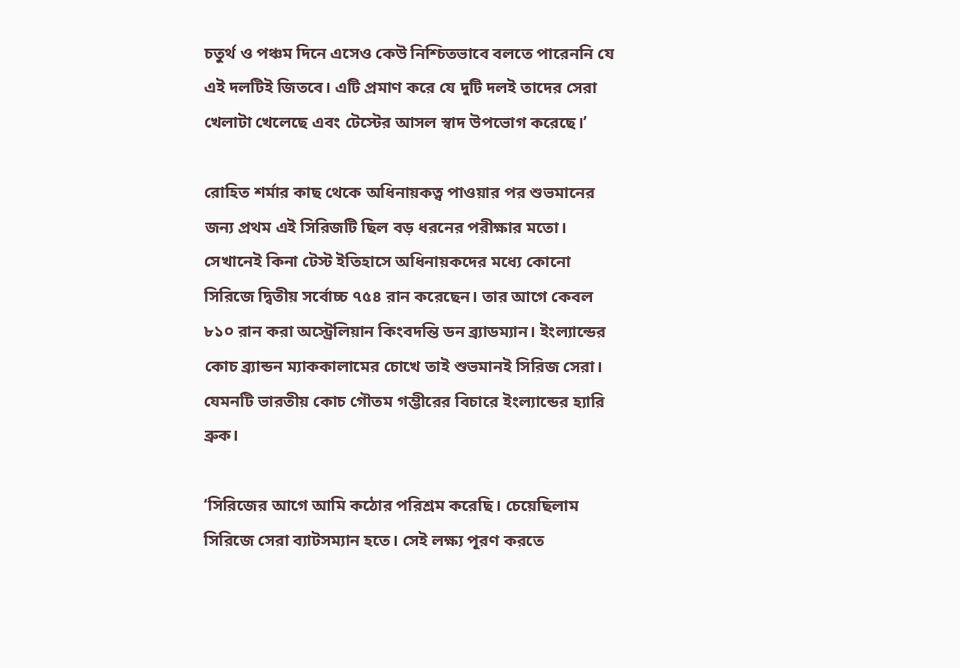চতুর্থ ও পঞ্চম দিনে এসেও কেউ নিশ্চিতভাবে বলতে পারেননি যে এই দলটিই জিতবে। এটি প্রমাণ করে যে দুটি দলই তাদের সেরা খেলাটা খেলেছে এবং টেস্টের আসল স্বাদ উপভোগ করেছে।’

রোহিত শর্মার কাছ থেকে অধিনায়কত্ব পাওয়ার পর শুভমানের জন্য প্রথম এই সিরিজটি ছিল বড় ধরনের পরীক্ষার মতো। সেখানেই কিনা টেস্ট ইতিহাসে অধিনায়কদের মধ্যে কোনো সিরিজে দ্বিতীয় সর্বোচ্চ ৭৫৪ রান করেছেন। তার আগে কেবল ৮১০ রান করা অস্ট্রেলিয়ান কিংবদন্তি ডন ব্র্যাডম্যান। ইংল্যান্ডের কোচ ব্র্যান্ডন ম্যাককালামের চোখে তাই শুভমানই সিরিজ সেরা। যেমনটি ভারতীয় কোচ গৌতম গম্ভীরের বিচারে ইংল্যান্ডের হ্যারি ব্রুক।

‘সিরিজের আগে আমি কঠোর পরিশ্রম করেছি। চেয়েছিলাম সিরিজে সেরা ব্যাটসম্যান হতে। সেই লক্ষ্য পূরণ করতে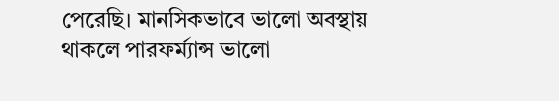পেরেছি। মানসিকভাবে ভালো অবস্থায় থাকলে পারফর্ম্যান্স ভালো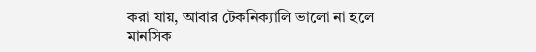করা যায়, আবার টেকনিক্যালি ভালো না হলে মানসিক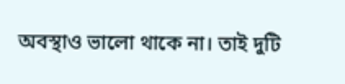অবস্থাও ভালো থাকে না। তাই দুটি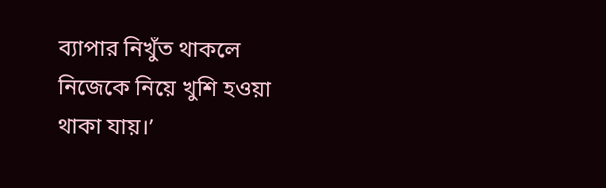ব্যাপার নিখুঁত থাকলে নিজেকে নিয়ে খুশি হওয়া থাকা যায়।’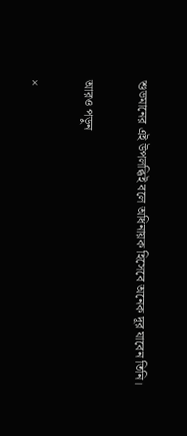শুভমানের এই উপলব্ধিই বলে অধিনায়ক হিসেবে অনেক দূর যাবেন তিনি।

আরও পড়ুন

×